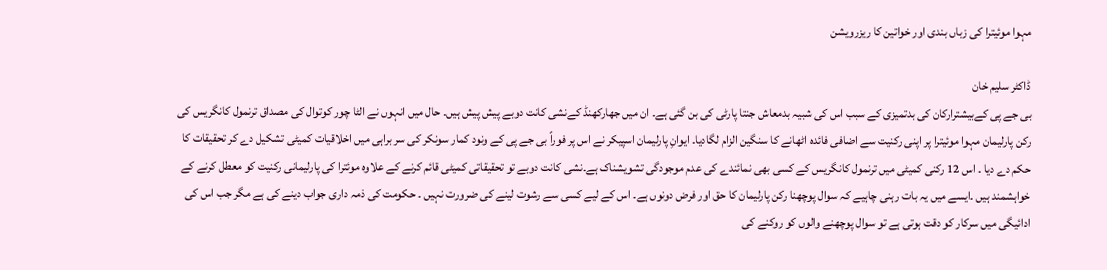مہوا موئیترا کی زباں بندی اور خواتین کا ریزرویشن

ڈاکٹر سلیم خان
بی جے پی کےبیشترارکان کی بدتمیزی کے سبب اس کی شبیہ بدمعاش جنتا پارٹی کی بن گئی ہے۔ ان میں جھارکھنڈ کےنشی کانت دوبے پیش پیش ہیں۔ حال میں انہوں نے الٹا چور کوتوال کی مصداق ترنمول کانگریس کی رکن پارلیمان مہوا موئیترا پر اپنی رکنیت سے اضافی فائدہ اٹھانے کا سنگین الزام لگادیا۔ ایوانِ پارلیمان اسپیکر نے اس پر فوراً بی جے پی کے ونود کمار سونکر کی سر براہی میں اخلاقیات کمیٹی تشکیل دے کر تحقیقات کا حکم دے دیا ۔ اس 12 رکنی کمیٹی میں ترنمول کانگریس کے کسی بھی نمائندے کی عدم موجودگی تشویشناک ہے۔نشی کانت دوبے تو تحقیقاتی کمیٹی قائم کرنے کے علاوہ موئترا کی پارلیمانی رکنیت کو معطل کرنے کے خواہشمند ہیں ۔ایسے میں یہ بات رہنی چاہیے کہ سوال پوچھنا رکن پارلیمان کا حق اور فرض دونوں ہے۔ اس کے لیے کسی سے رشوت لینے کی ضرورت نہیں ۔ حکومت کی ذمہ داری جواب دینے کی ہے مگر جب اس کی ادائیگی میں سرکار کو دقت ہوتی ہے تو سوال پوچھنے والوں کو روکنے کی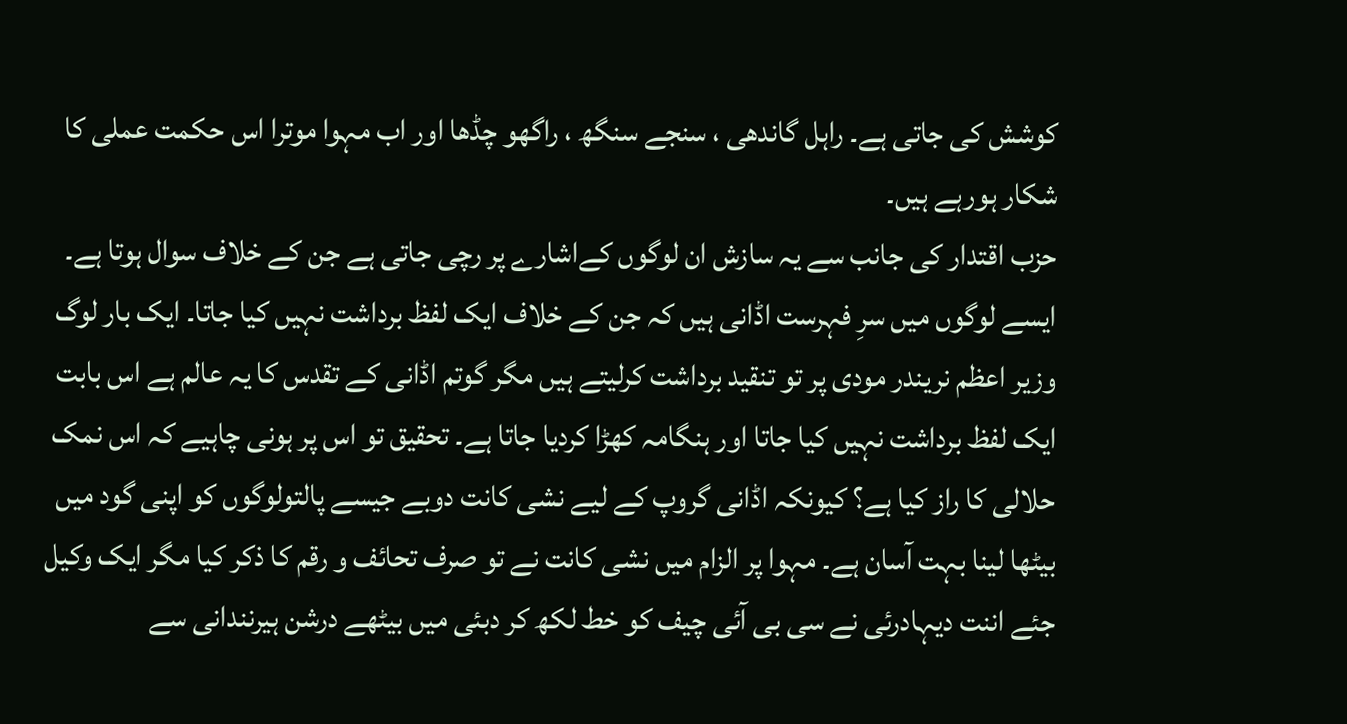کوشش کی جاتی ہے۔ راہل گاندھی ، سنجے سنگھ ، راگھو چڈھا اور اب مہوا موترا اس حکمت عملی کا شکار ہورہے ہیں۔
حزب اقتدار کی جانب سے یہ سازش ان لوگوں کےاشارے پر رچی جاتی ہے جن کے خلاف سوال ہوتا ہے۔ ایسے لوگوں میں سرِ فہرست اڈانی ہیں کہ جن کے خلاف ایک لفظ برداشت نہیں کیا جاتا۔ ایک بار لوگ وزیر اعظم نریندر مودی پر تو تنقید برداشت کرلیتے ہیں مگر گوتم اڈانی کے تقدس کا یہ عالم ہے اس بابت ایک لفظ برداشت نہیں کیا جاتا اور ہنگامہ کھڑا کردیا جاتا ہے۔ تحقیق تو اس پر ہونی چاہیے کہ اس نمک حلالی کا راز کیا ہے؟ کیونکہ اڈانی گروپ کے لیے نشی کانت دوبے جیسے پالتولوگوں کو اپنی گود میں بیٹھا لینا بہت آسان ہے۔ مہوا پر الزام میں نشی کانت نے تو صرف تحائف و رقم کا ذکر کیا مگر ایک وکیل جئے اننت دیہادرئی نے سی بی آئی چیف کو خط لکھ کر دبئی میں بیٹھے درشن ہیرنندانی سے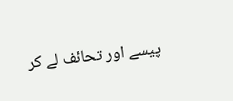پیسے اور تحائف لے کر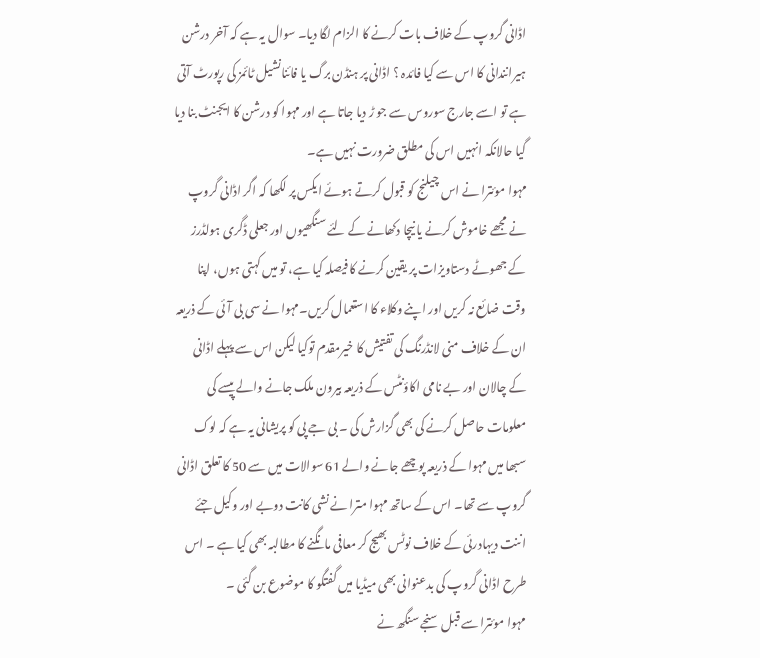اڈانی گروپ کے خلاف بات کرنے کا الزام لگا دیا۔ سوال یہ ہے کہ آخر درشن ہیرانندانی کا اس سے کیا فائدہ ؟ اڈانی پر ہنڈن برگ یا فائنانشیل ٹائمز کی رپورٹ آتی ہے تو اسے جارج سوروس سے جو ڑ دیا جاتا ہے اور مہوا کو درشن کا ایجنٹ بنا دیا گیا حالانکہ انہیں اس کی مطلق ضرورت نہیں ہے۔
مہوا موئترا نے اس چیلنج کو قبول کرتے ہوئے ایکس پر لکھا کہ اگر اڈانی گروپ نے مجھے خاموش کرنے یا نیچا دکھانے کے لئے سنگھیوں اور جعلی ڈگری ہولڈرز کے جھوٹے دستاویزات پر یقین کرنے کا فیصلہ کیا ہے، تو میں کہتی ہوں، اپنا وقت ضائع نہ کریں اور اپنے وکلاء کا استعمال کریں۔مہوا نے سی بی آئی کے ذریعہ ان کے خلاف منی لانڈرنگ کی تفتیش کا خیرمقدم توکیا لیکن اس سے پہلے اڈانی کے چالان اور بے نامی اکاؤنٹس کے ذریعہ بیرون ملک جانے والے پیسے کی معلومات حاصل کرنے کی بھی گزارش کی ۔ بی جے پی کو پریشانی یہ ہے کہ لوک سبھا میں مہوا کے ذریعہ پوچھے جانے والے 61 سوالات میں سے 50 کا تعلق اڈانی گروپ سے تھا۔ اس کے ساتھ مہوا مترا نے نشی کانت دوبے اور وکیل جئے اننت دیہادرئی کے خلاف نوٹس بھیج کر معافی مانگنے کا مطالبہ بھی کیا ہے ۔ اس طرح اڈانی گروپ کی بدعنوانی بھی میڈیا میں گفتگو کا موضوع بن گئی ۔
مہوا موئترا سے قبل سنجے سنگھ نے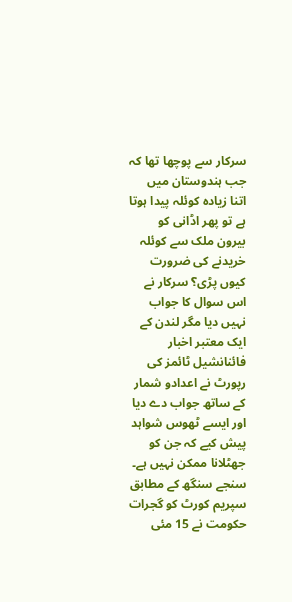سرکار سے پوچھا تھا کہ جب ہندوستان میں اتنا زیادہ کوئلہ پیدا ہوتا ہے تو پھر اڈانی کو بیرون ملک سے کوئلہ خریدنے کی ضرورت کیوں پڑی؟ سرکار نے اس سوال کا جواب نہیں دیا مگر لندن کے ایک معتبر اخبار فائنانشیل ٹائمز کی رپورٹ نے اعدادو شمار کے ساتھ جواب دے دیا اور ایسے ٹھوس شواہد پیش کیے کہ جن کو جھٹلانا ممکن نہیں ہے۔ سنجے سنگھ کے مطابق سپریم کورٹ کو گجرات حکومت نے 15 مئی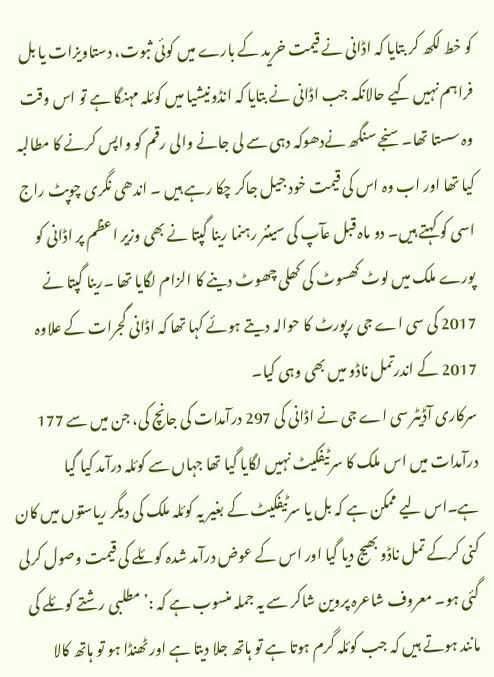کو خط لکھ کر بتایا کہ اڈانی نے قیمت خرید کے بارے میں کوئی ثبوت، دستاویزات یا بل فراہم نہیں کیے حالانکہ جب اڈانی نے بتایا کہ انڈونیشیا میں کوئلہ مہنگا ہے تو اس وقت وہ سستا تھا۔سنجے سنگھ نےدھوکہ دہی سے لی جانے والی رقم کو واپس کرنے کا مطالبہ کیا تھا اور اب وہ اس کی قیمت خود جیل جاکر چکا رہے ہیں ۔ اندھی نگری چوپٹ راج اسی کو کہتے ہیں۔ دو ماہ قبل عآپ کی سینئر رہنما رینا گپتا نے بھی وزیر اعظم پر اڈانی کو پورے ملک میں لوٹ کھسوٹ کی کھلی چھوٹ دینے کا الزام لگایا تھا ۔رینا گپتا نے 2017 کی سی اے جی رپورٹ کا حوالہ دیتے ہوئے کہا تھا کہ اڈانی گجرات کے علاوہ 2017 کے اندرتمل ناڈو میں بھی وہی کیا۔
سرکاری آڈیٹر سی اے جی نے اڈانی کی 297 درآمدات کی جانچ کی، جن میں سے 177 درآمدات میں اس ملک کا سرٹیفکیٹ نہیں لگایا گیا تھا جہاں سے کوئلہ درآمد کیا گیا ہے۔اس لیے ممکن ہے کہ بل یا سرٹیفکیٹ کے بغیر یہ کوئلہ ملک کی دیگر ریاستوں میں کان کنی کرکے تمل ناڈو بھیج دیا گیا اور اس کے عوض درآمد شدہ کوئلے کی قیمت وصول کرلی گئی ہو۔ معروف شاعرہ پروین شاکر سے یہ جملہ منسوب ہے کہ :’ مطلبی رشتے کوئلے کی مانند ہوتے ہیں کہ جب کوئلہ گرم ہوتا ہے تو ہاتھ جلا دیتا ہے اور ٹھنڈا ہو تو ہاتھ کالا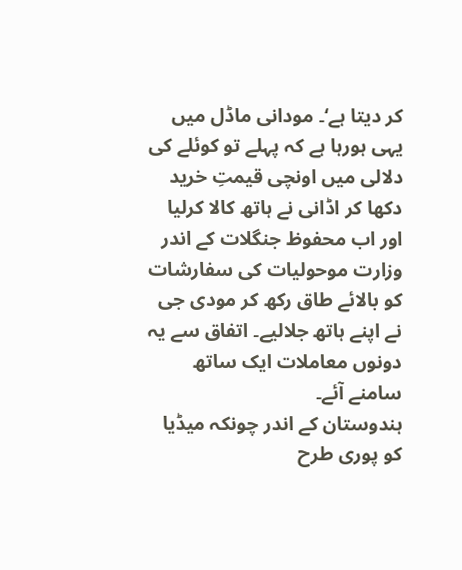کر دیتا ہے‘۔ مودانی ماڈل میں یہی ہورہا ہے کہ پہلے تو کوئلے کی دلالی میں اونچی قیمتِ خرید دکھا کر اڈانی نے ہاتھ کالا کرلیا اور اب محفوظ جنگلات کے اندر وزارت موحولیات کی سفارشات کو بالائے طاق رکھ کر مودی جی نے اپنے ہاتھ جلالیے۔ اتفاق سے یہ دونوں معاملات ایک ساتھ سامنے آئے۔
ہندوستان کے اندر چونکہ میڈیا کو پوری طرح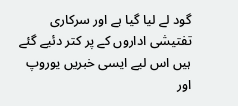گود لے لیا گیا ہے اور سرکاری تفتیشی اداروں کے پر کتر دئیے گئے ہیں اس لیے ایسی خبریں یوروپ اور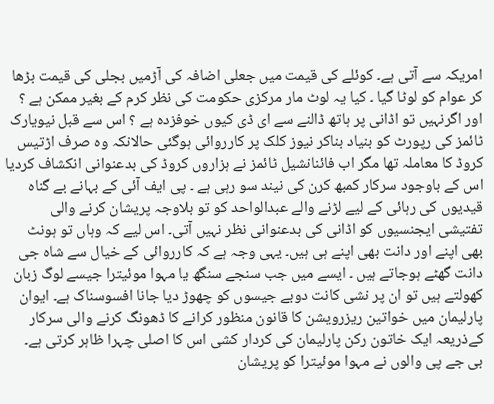امریکہ سے آتی ہے۔ کوئلے کی قیمت میں جعلی اضافہ کی آڑمیں بجلی کی قیمت بڑھا کر عوام کو لوٹا گیا ۔ کیا یہ لوٹ مار مرکزی حکومت کی نظر کرم کے بغیر ممکن ہے ؟ اور اگرنہیں تو اڈانی پر ہاتھ ڈالنے سے ای ڈی کیوں خوفزدہ ہے ؟ اس سے قبل نیویارک ٹائمز کی رپورٹ کو بنیاد بناکر نیوز کلک پر کارروائی ہوگئی حالانکہ وہ صرف اڑتیس کروڈ کا معاملہ تھا مگر اب فائنانشیل ٹائمز نے ہزاروں کروڈ کی بدعنوانی انکشاف کردیا اس کے باوجود سرکار کمبھ کرن کی نیند سو رہی ہے ۔ پی ایف آئی کے بہانے بے گناہ قیدیوں کی رہائی کے لیے لڑنے والے عبدالواحد کو تو بلاوجہ پریشان کرنے والی تفتیشی ایجنسیوں کو اڈانی کی بدعنوانی نظر نہیں آتی۔ اس لیے کہ وہاں تو ہونٹ بھی اپنے اور دانت بھی اپنے ہی ہیں۔ یہی وجہ ہے کہ کارروائی کے خیال سے شاہ جی دانت گھٹے ہوجاتے ہیں ۔ ایسے میں جب سنجے سنگھ یا مہوا موئیترا جیسے لوگ زبان کھولتے ہیں تو ان پر نشی کانت دوبے جیسوں کو چھوڑ دیا جانا افسوسناک ہے۔ ایوان پارلیمان میں خواتین ریزرویشن کا قانون منظور کرانے کا ڈھونگ کرنے والی سرکار کےذریعہ ایک خاتون رکن پارلیمان کی کردار کشی اس کا اصلی چہرا ظاہر کرتی ہے۔
بی جے پی والوں نے مہوا موئیترا کو پریشان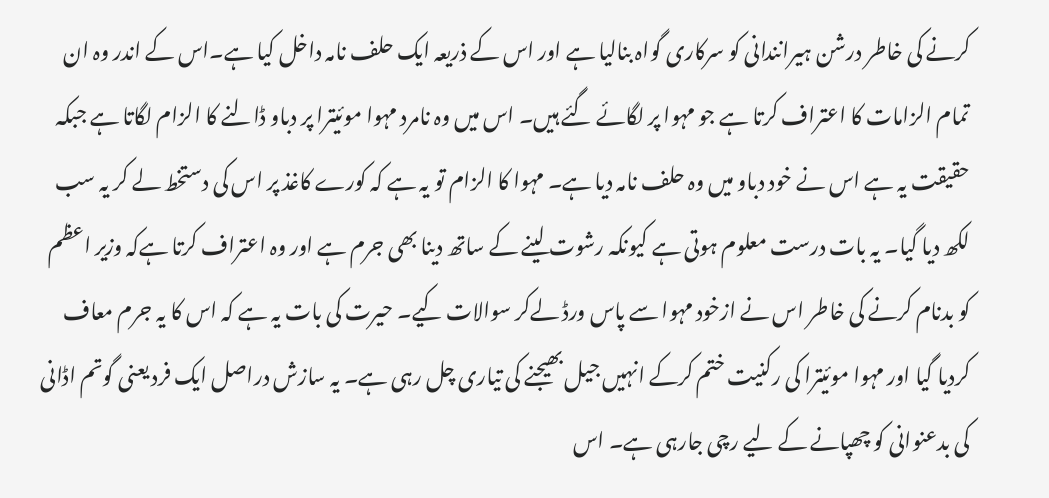کرنے کی خاطر درشن ہیرانندانی کو سرکاری گواہ بنالیا ہے اور اس کے ذریعہ ایک حلف نامہ داخل کیا ہے۔اس کے اندر وہ ان تمام الزامات کا اعتراف کرتا ہے جو مہوا پر لگائے گئے ہیں۔ اس میں وہ نامرد مہوا موئیترا پر دباو ڈالنے کا الزام لگاتا ہے جبکہ حقیقت یہ ہے اس نے خود دباو میں وہ حلف نامہ دیا ہے۔ مہوا کا الزام تو یہ ہے کہ کورے کاغذ پر اس کی دستخط لے کر یہ سب لکھ دیا گیا۔ یہ بات درست معلوم ہوتی ہے کیونکہ رشوت لینے کے ساتھ دینا بھی جرم ہے اور وہ اعتراف کرتا ہےکہ وزیر اعظم کو بدنام کرنے کی خاطر اس نے ازخود مہوا سے پاس ورڈ لےکر سوالات کیے۔ حیرت کی بات یہ ہے کہ اس کا یہ جرم معاف کردیا گیا اور مہوا موئیترا کی رکنیت ختم کرکے انہیں جیل بھیجنے کی تیاری چل رہی ہے۔ یہ سازش دراصل ایک فرد یعنی گوتم اڈانی کی بدعنوانی کو چھپانے کے لیے رچی جارہی ہے۔ اس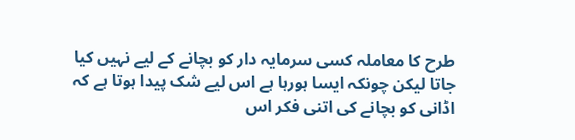طرح کا معاملہ کسی سرمایہ دار کو بچانے کے لیے نہیں کیا جاتا لیکن چونکہ ایسا ہورہا ہے اس لیے شک پیدا ہوتا ہے کہ اڈانی کو بچانے کی اتنی فکر اس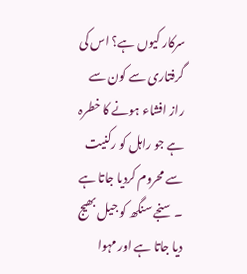سرکار کیوں ہے؟ اس کی گرفتاری سے کون سے راز افشاء ہونے کا خطرہ ہے جو راہل کو رکنیت سے محروم کردیا جاتا ہے ۔ سنجے سنگھ کو جیل بھیج دیا جاتا ہے اور مہوا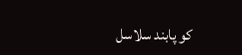کو پابند سلاسل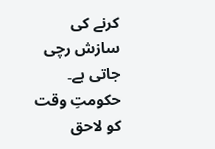کرنے کی سازش رچی جاتی ہے۔ حکومتِ وقت کو لاحق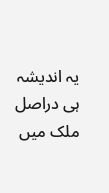یہ اندیشہ ہی دراصل ملک میں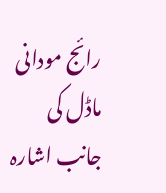رائج مودانی ماڈل کی جانب اشارہ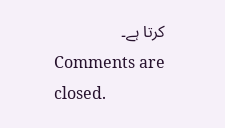کرتا ہے۔
Comments are closed.